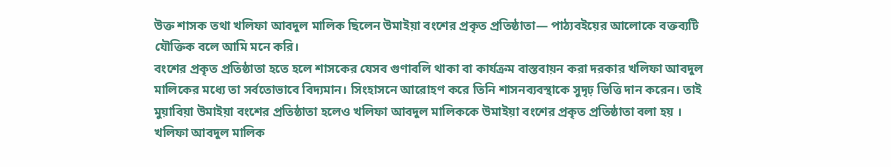উক্ত শাসক তথা খলিফা আবদুল মালিক ছিলেন উমাইয়া বংশের প্রকৃত প্রতিষ্ঠাতা— পাঠ্যবইয়ের আলোকে বক্তব্যটি যৌক্তিক বলে আমি মনে করি।
বংশের প্রকৃত প্রতিষ্ঠাতা হতে হলে শাসকের যেসব গুণাবলি থাকা বা কার্যক্রম বাস্তবায়ন করা দরকার খলিফা আবদুল মালিকের মধ্যে তা সর্বতোভাবে বিদ্যমান। সিংহাসনে আরোহণ করে তিনি শাসনব্যবস্থাকে সুদৃঢ় ভিত্তি দান করেন। তাই মুয়াবিয়া উমাইয়া বংশের প্রতিষ্ঠাতা হলেও খলিফা আবদুল মালিককে উমাইয়া বংশের প্রকৃত প্রতিষ্ঠাতা বলা হয় ।
খলিফা আবদুল মালিক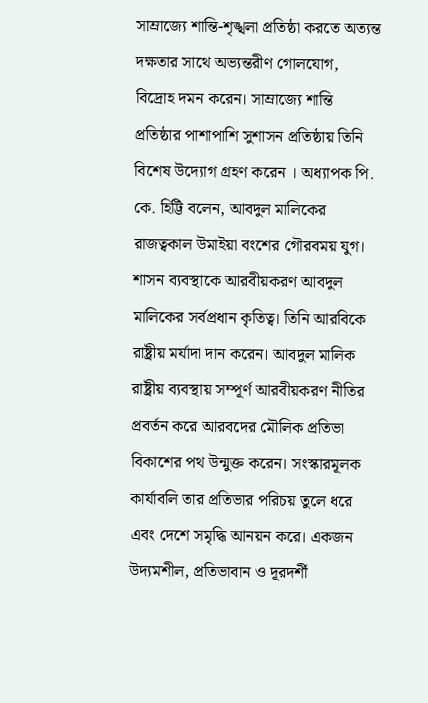সাম্রাজ্যে শান্তি-শৃঙ্খলা প্রতিষ্ঠা করতে অত্যন্ত দক্ষতার সাথে অভ্যন্তরীণ গোলযোগ, বিদ্রোহ দমন করেন। সাম্রাজ্যে শান্তি প্রতিষ্ঠার পাশাপাশি সুশাসন প্রতিষ্ঠায় তিনি বিশেষ উদ্যোগ গ্রহণ করেন । অধ্যাপক পি. কে. হিট্টি বলেন, আবদুল মালিকের রাজত্বকাল উমাইয়া বংশের গৌরবময় যুগ। শাসন ব্যবস্থাকে আরবীয়করণ আবদুল মালিকের সর্বপ্রধান কৃতিত্ব। তিনি আরবিকে রাষ্ট্রীয় মর্যাদা দান করেন। আবদুল মালিক রাষ্ট্রীয় ব্যবস্থায় সম্পূর্ণ আরবীয়করণ নীতির প্রবর্তন করে আরবদের মৌলিক প্রতিভা বিকাশের পথ উন্মুক্ত করেন। সংস্কারমূলক কার্যাবলি তার প্রতিভার পরিচয় তুলে ধরে এবং দেশে সমৃদ্ধি আনয়ন করে। একজন উদ্যমশীল, প্রতিভাবান ও দূরদর্শী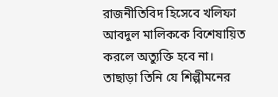রাজনীতিবিদ হিসেবে খলিফা আবদুল মালিককে বিশেষায়িত করলে অত্যুক্তি হবে না। তাছাড়া তিনি যে শিল্পীমনের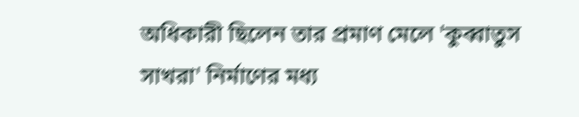অধিকারী ছিলেন তার প্রমাণ মেলে 'কুব্বাতুস সাখরা' নির্মাণের মধ্য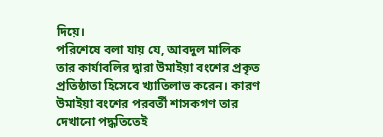দিয়ে।
পরিশেষে বলা যায় যে, আবদুল মালিক তার কার্যাবলির দ্বারা উমাইয়া বংশের প্রকৃত প্রতিষ্ঠাতা হিসেবে খ্যাতিলাভ করেন। কারণ উমাইয়া বংশের পরবর্তী শাসকগণ তার দেখানো পদ্ধতিতেই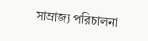সাম্রাজ্য পরিচালনা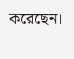করেছেন।